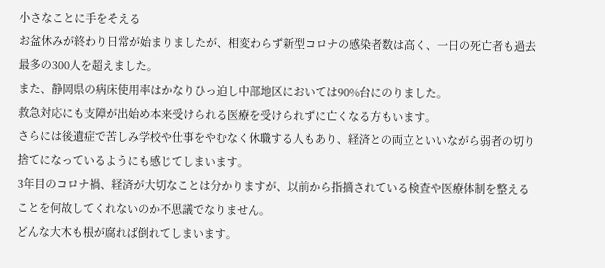小さなことに手をそえる
お盆休みが終わり日常が始まりましたが、相変わらず新型コロナの感染者数は高く、一日の死亡者も過去最多の300人を超えました。
また、静岡県の病床使用率はかなりひっ迫し中部地区においては90%台にのりました。
救急対応にも支障が出始め本来受けられる医療を受けられずに亡くなる方もいます。
さらには後遺症で苦しみ学校や仕事をやむなく休職する人もあり、経済との両立といいながら弱者の切り捨てになっているようにも感じてしまいます。
3年目のコロナ禍、経済が大切なことは分かりますが、以前から指摘されている検査や医療体制を整えることを何故してくれないのか不思議でなりません。
どんな大木も根が腐れば倒れてしまいます。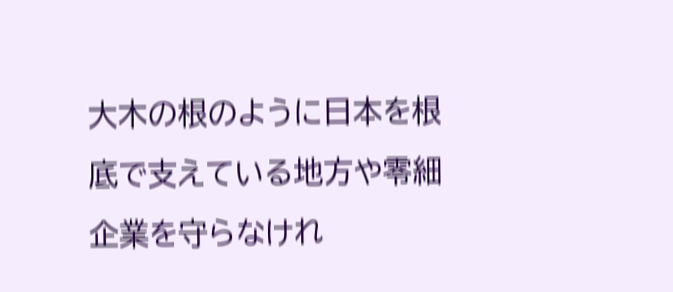大木の根のように日本を根底で支えている地方や零細企業を守らなけれ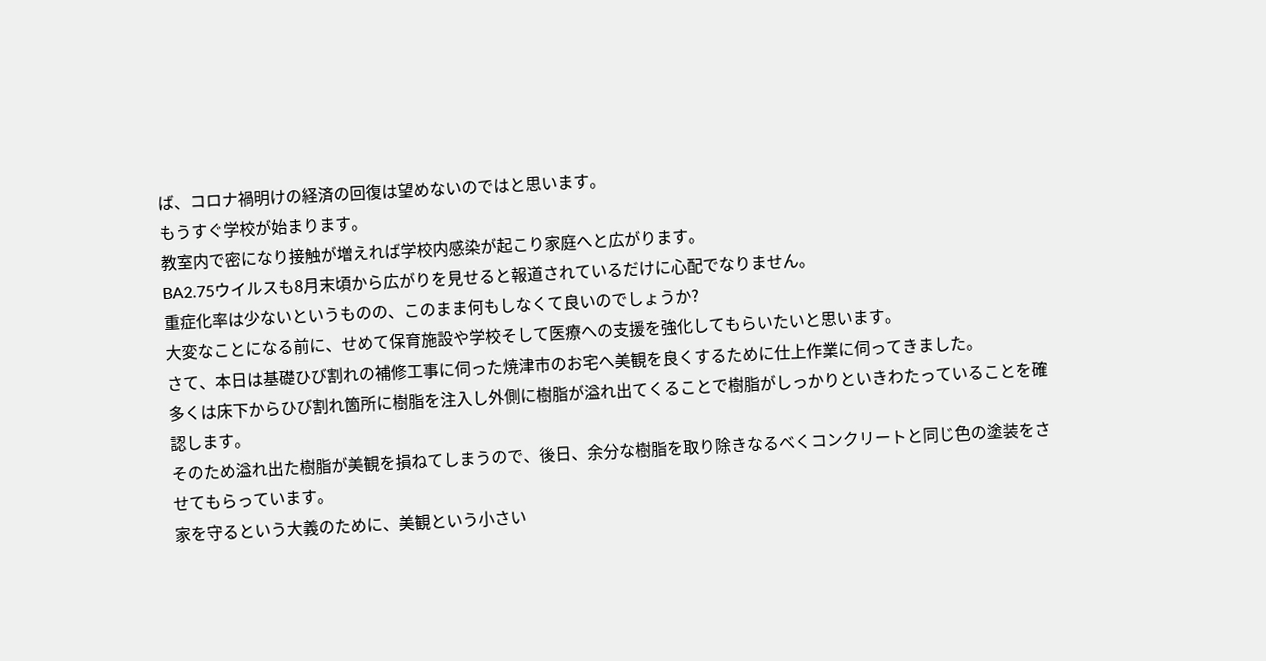ば、コロナ禍明けの経済の回復は望めないのではと思います。
もうすぐ学校が始まります。
教室内で密になり接触が増えれば学校内感染が起こり家庭へと広がります。
BA2.75ウイルスも8月末頃から広がりを見せると報道されているだけに心配でなりません。
重症化率は少ないというものの、このまま何もしなくて良いのでしょうか?
大変なことになる前に、せめて保育施設や学校そして医療への支援を強化してもらいたいと思います。
さて、本日は基礎ひび割れの補修工事に伺った焼津市のお宅へ美観を良くするために仕上作業に伺ってきました。
多くは床下からひび割れ箇所に樹脂を注入し外側に樹脂が溢れ出てくることで樹脂がしっかりといきわたっていることを確認します。
そのため溢れ出た樹脂が美観を損ねてしまうので、後日、余分な樹脂を取り除きなるべくコンクリートと同じ色の塗装をさせてもらっています。
家を守るという大義のために、美観という小さい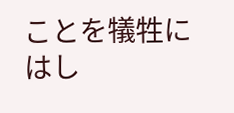ことを犠牲にはし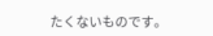たくないものです。